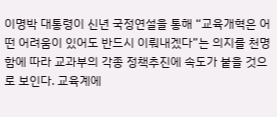이명박 대통령이 신년 국정연설을 통해 “교육개혁은 어떤 어려움이 있어도 반드시 이뤄내겠다”는 의지를 천명함에 따라 교과부의 각종 정책추진에 속도가 붙을 것으로 보인다. 교육계에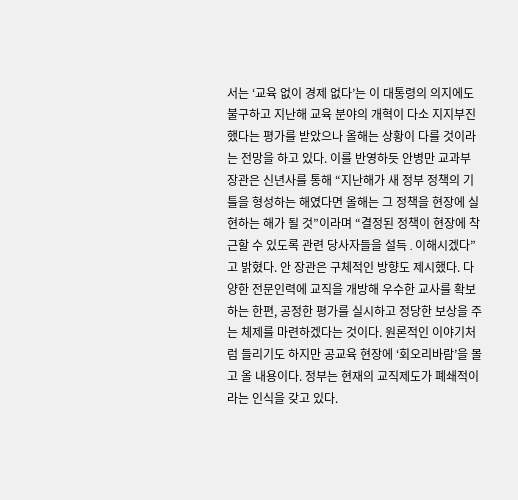서는 ‘교육 없이 경제 없다’는 이 대통령의 의지에도 불구하고 지난해 교육 분야의 개혁이 다소 지지부진 했다는 평가를 받았으나 올해는 상황이 다를 것이라는 전망을 하고 있다. 이를 반영하듯 안병만 교과부 장관은 신년사를 통해 “지난해가 새 정부 정책의 기틀을 형성하는 해였다면 올해는 그 정책을 현장에 실현하는 해가 될 것”이라며 “결정된 정책이 현장에 착근할 수 있도록 관련 당사자들을 설득․이해시겠다”고 밝혔다. 안 장관은 구체적인 방향도 제시했다. 다양한 전문인력에 교직을 개방해 우수한 교사를 확보하는 한편, 공정한 평가를 실시하고 정당한 보상을 주는 체제를 마련하겠다는 것이다. 원론적인 이야기처럼 들리기도 하지만 공교육 현장에 ‘회오리바람’을 몰고 올 내용이다. 정부는 현재의 교직제도가 폐쇄적이라는 인식을 갖고 있다.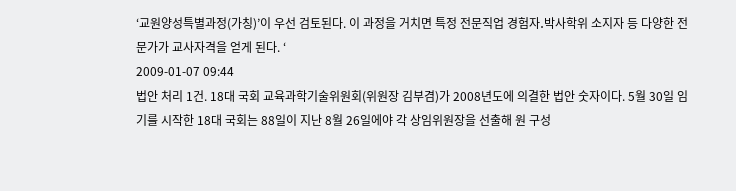‘교원양성특별과정(가칭)’이 우선 검토된다. 이 과정을 거치면 특정 전문직업 경험자․박사학위 소지자 등 다양한 전문가가 교사자격을 얻게 된다. ‘
2009-01-07 09:44
법안 처리 1건. 18대 국회 교육과학기술위원회(위원장 김부겸)가 2008년도에 의결한 법안 숫자이다. 5월 30일 임기를 시작한 18대 국회는 88일이 지난 8월 26일에야 각 상임위원장을 선출해 원 구성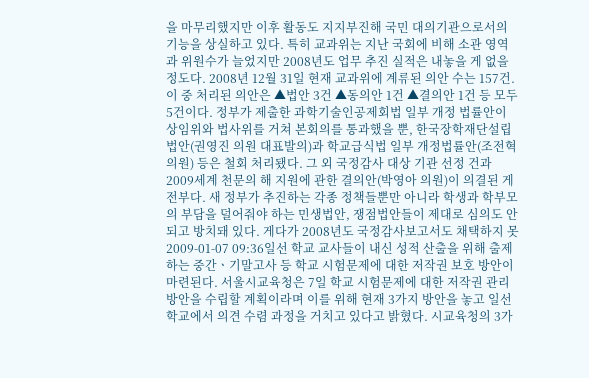을 마무리했지만 이후 활동도 지지부진해 국민 대의기관으로서의 기능을 상실하고 있다. 특히 교과위는 지난 국회에 비해 소관 영역과 위원수가 늘었지만 2008년도 업무 추진 실적은 내놓을 게 없을 정도다. 2008년 12월 31일 현재 교과위에 계류된 의안 수는 157건. 이 중 처리된 의안은 ▲법안 3건 ▲동의안 1건 ▲결의안 1건 등 모두 5건이다. 정부가 제출한 과학기술인공제회법 일부 개정 법률안이 상임위와 법사위를 거쳐 본회의를 통과했을 뿐, 한국장학재단설립법안(권영진 의원 대표발의)과 학교급식법 일부 개정법률안(조전혁 의원) 등은 철회 처리됐다. 그 외 국정감사 대상 기관 선정 건과 2009세계 천문의 해 지원에 관한 결의안(박영아 의원)이 의결된 게 전부다. 새 정부가 추진하는 각종 정책들뿐만 아니라 학생과 학부모의 부담을 덜어줘야 하는 민생법안, 쟁점법안들이 제대로 심의도 안 되고 방치돼 있다. 게다가 2008년도 국정감사보고서도 채택하지 못
2009-01-07 09:36일선 학교 교사들이 내신 성적 산출을 위해 출제하는 중간ㆍ기말고사 등 학교 시험문제에 대한 저작권 보호 방안이 마련된다. 서울시교육청은 7일 학교 시험문제에 대한 저작권 관리 방안을 수립할 계획이라며 이를 위해 현재 3가지 방안을 놓고 일선 학교에서 의견 수렴 과정을 거치고 있다고 밝혔다. 시교육청의 3가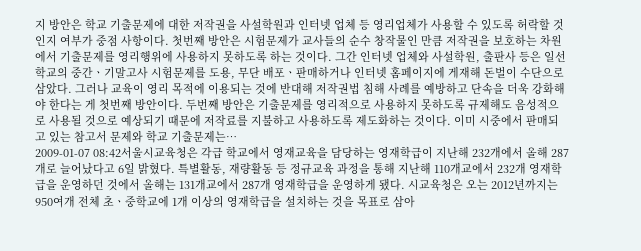지 방안은 학교 기출문제에 대한 저작권을 사설학원과 인터넷 업체 등 영리업체가 사용할 수 있도록 허락할 것인지 여부가 중점 사항이다. 첫번째 방안은 시험문제가 교사들의 순수 창작물인 만큼 저작권을 보호하는 차원에서 기출문제를 영리행위에 사용하지 못하도록 하는 것이다. 그간 인터넷 업체와 사설학원, 출판사 등은 일선 학교의 중간ㆍ기말고사 시험문제를 도용, 무단 배포ㆍ판매하거나 인터넷 홈페이지에 게재해 돈벌이 수단으로 삼았다. 그러나 교육이 영리 목적에 이용되는 것에 반대해 저작권법 침해 사례를 예방하고 단속을 더욱 강화해야 한다는 게 첫번째 방안이다. 두번째 방안은 기출문제를 영리적으로 사용하지 못하도록 규제해도 음성적으로 사용될 것으로 예상되기 때문에 저작료를 지불하고 사용하도록 제도화하는 것이다. 이미 시중에서 판매되고 있는 참고서 문제와 학교 기출문제는…
2009-01-07 08:42서울시교육청은 각급 학교에서 영재교육을 담당하는 영재학급이 지난해 232개에서 올해 287개로 늘어났다고 6일 밝혔다. 특별활동, 재량활동 등 정규교육 과정을 통해 지난해 110개교에서 232개 영재학급을 운영하던 것에서 올해는 131개교에서 287개 영재학급을 운영하게 됐다. 시교육청은 오는 2012년까지는 950여개 전체 초ㆍ중학교에 1개 이상의 영재학급을 설치하는 것을 목표로 삼아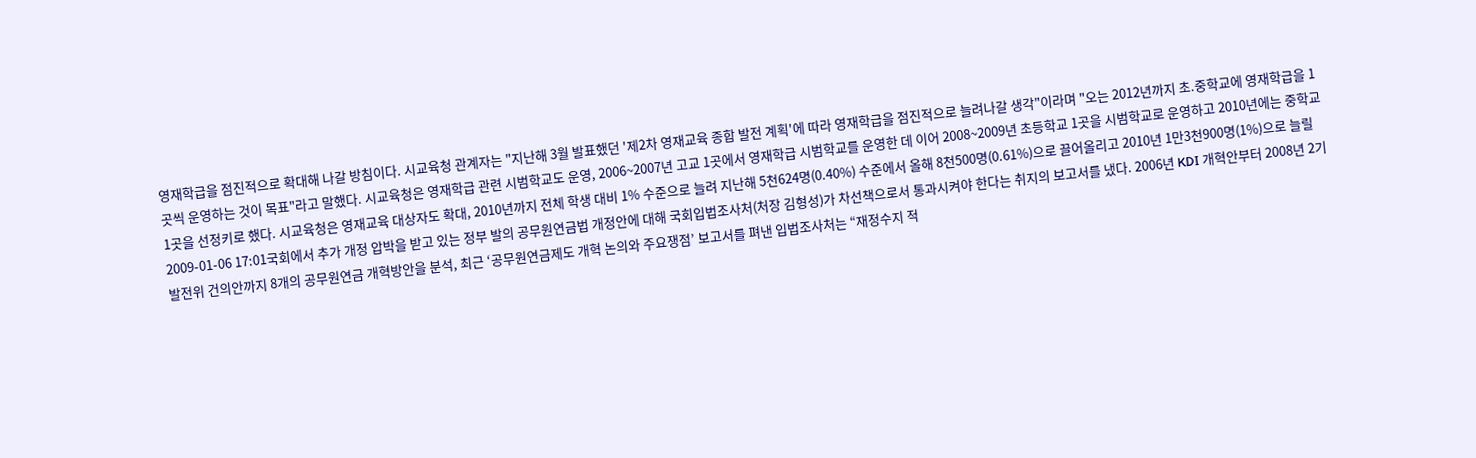영재학급을 점진적으로 확대해 나갈 방침이다. 시교육청 관계자는 "지난해 3월 발표했던 '제2차 영재교육 종합 발전 계획'에 따라 영재학급을 점진적으로 늘려나갈 생각"이라며 "오는 2012년까지 초.중학교에 영재학급을 1곳씩 운영하는 것이 목표"라고 말했다. 시교육청은 영재학급 관련 시범학교도 운영, 2006~2007년 고교 1곳에서 영재학급 시범학교를 운영한 데 이어 2008~2009년 초등학교 1곳을 시범학교로 운영하고 2010년에는 중학교 1곳을 선정키로 했다. 시교육청은 영재교육 대상자도 확대, 2010년까지 전체 학생 대비 1% 수준으로 늘려 지난해 5천624명(0.40%) 수준에서 올해 8천500명(0.61%)으로 끌어올리고 2010년 1만3천900명(1%)으로 늘릴
2009-01-06 17:01국회에서 추가 개정 압박을 받고 있는 정부 발의 공무원연금법 개정안에 대해 국회입법조사처(처장 김형성)가 차선책으로서 통과시켜야 한다는 취지의 보고서를 냈다. 2006년 KDI 개혁안부터 2008년 2기 발전위 건의안까지 8개의 공무원연금 개혁방안을 분석, 최근 ‘공무원연금제도 개혁 논의와 주요쟁점’ 보고서를 펴낸 입법조사처는 “재정수지 적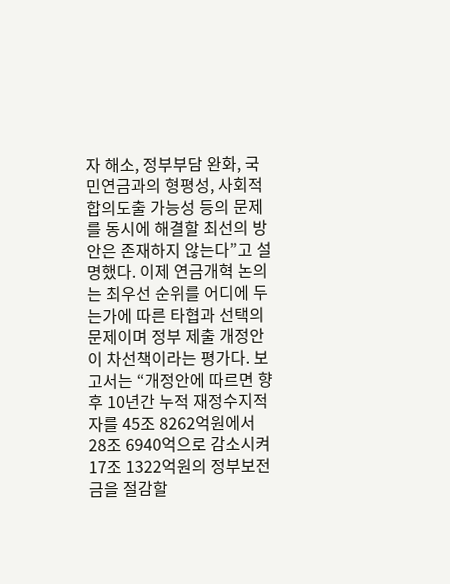자 해소, 정부부담 완화, 국민연금과의 형평성, 사회적 합의도출 가능성 등의 문제를 동시에 해결할 최선의 방안은 존재하지 않는다”고 설명했다. 이제 연금개혁 논의는 최우선 순위를 어디에 두는가에 따른 타협과 선택의 문제이며 정부 제출 개정안이 차선책이라는 평가다. 보고서는 “개정안에 따르면 향후 10년간 누적 재정수지적자를 45조 8262억원에서 28조 6940억으로 감소시켜 17조 1322억원의 정부보전금을 절감할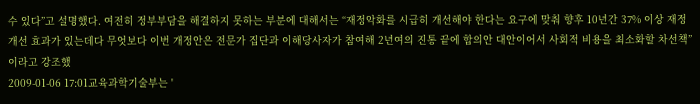수 있다”고 설명했다. 여전히 정부부담을 해결하지 못하는 부분에 대해서는 “재정악화를 시급히 개선해야 한다는 요구에 맞춰 향후 10년간 37% 이상 재정개선 효과가 있는데다 무엇보다 이번 개정안은 전문가 집단과 이해당사자가 참여해 2년여의 진통 끝에 합의안 대안이어서 사회적 비용을 최소화할 차선책”이라고 강조했
2009-01-06 17:01교육과학기술부는 '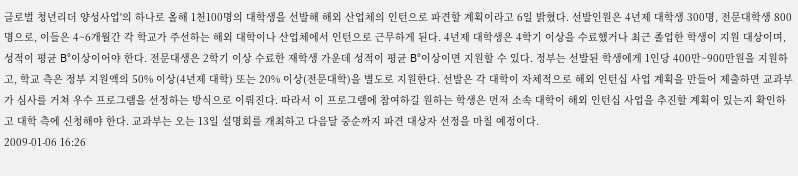글로벌 청년리더 양성사업'의 하나로 올해 1천100명의 대학생을 선발해 해외 산업체의 인턴으로 파견할 계획이라고 6일 밝혔다. 선발인원은 4년제 대학생 300명, 전문대학생 800명으로, 이들은 4~6개월간 각 학교가 주선하는 해외 대학이나 산업체에서 인턴으로 근무하게 된다. 4년제 대학생은 4학기 이상을 수료했거나 최근 졸업한 학생이 지원 대상이며, 성적이 평균 B°이상이어야 한다. 전문대생은 2학기 이상 수료한 재학생 가운데 성적이 평균 B°이상이면 지원할 수 있다. 정부는 선발된 학생에게 1인당 400만~900만원을 지원하고, 학교 측은 정부 지원액의 50% 이상(4년제 대학) 또는 20% 이상(전문대학)을 별도로 지원한다. 선발은 각 대학이 자체적으로 해외 인턴십 사업 계획을 만들어 제출하면 교과부가 심사를 거쳐 우수 프로그램을 선정하는 방식으로 이뤄진다. 따라서 이 프로그램에 참여하길 원하는 학생은 먼저 소속 대학이 해외 인턴십 사업을 추진할 계획이 있는지 확인하고 대학 측에 신청해야 한다. 교과부는 오는 13일 설명회를 개최하고 다음달 중순까지 파견 대상자 선정을 마칠 예정이다.
2009-01-06 16:26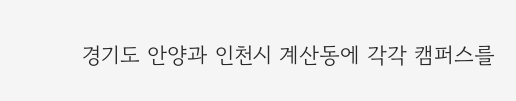경기도 안양과 인천시 계산동에 각각 캠퍼스를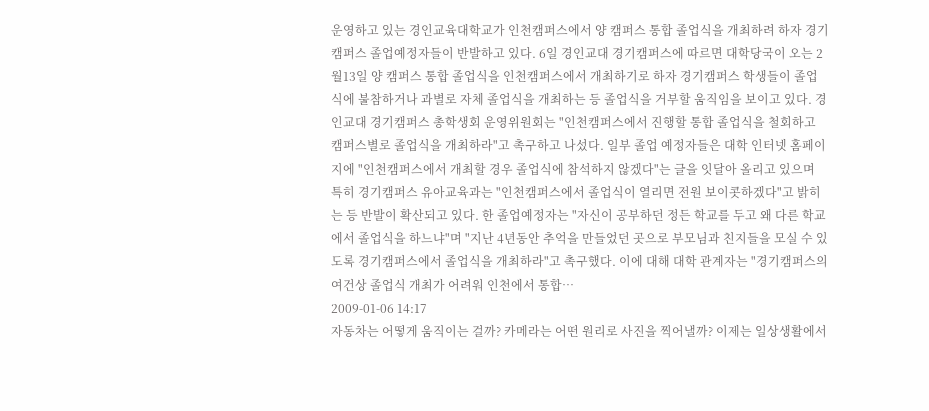운영하고 있는 경인교육대학교가 인천캠퍼스에서 양 캠퍼스 통합 졸업식을 개최하려 하자 경기캠퍼스 졸업예정자들이 반발하고 있다. 6일 경인교대 경기캠퍼스에 따르면 대학당국이 오는 2월13일 양 캠퍼스 통합 졸업식을 인천캠퍼스에서 개최하기로 하자 경기캠퍼스 학생들이 졸업식에 불참하거나 과별로 자체 졸업식을 개최하는 등 졸업식을 거부할 움직임을 보이고 있다. 경인교대 경기캠퍼스 총학생회 운영위원회는 "인천캠퍼스에서 진행할 통합 졸업식을 철회하고 캠퍼스별로 졸업식을 개최하라"고 촉구하고 나섰다. 일부 졸업 예정자들은 대학 인터넷 홈페이지에 "인천캠퍼스에서 개최할 경우 졸업식에 참석하지 않겠다"는 글을 잇달아 올리고 있으며 특히 경기캠퍼스 유아교육과는 "인천캠퍼스에서 졸업식이 열리면 전원 보이콧하겠다"고 밝히는 등 반발이 확산되고 있다. 한 졸업예정자는 "자신이 공부하던 정든 학교를 두고 왜 다른 학교에서 졸업식을 하느냐"며 "지난 4년동안 추억을 만들었던 곳으로 부모님과 친지들을 모실 수 있도록 경기캠퍼스에서 졸업식을 개최하라"고 촉구했다. 이에 대해 대학 관계자는 "경기캠퍼스의 여건상 졸업식 개최가 어려워 인천에서 통합…
2009-01-06 14:17
자동차는 어떻게 움직이는 걸까? 카메라는 어떤 원리로 사진을 찍어낼까? 이제는 일상생활에서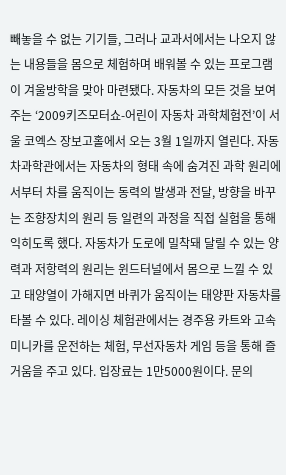빼놓을 수 없는 기기들, 그러나 교과서에서는 나오지 않는 내용들을 몸으로 체험하며 배워볼 수 있는 프로그램이 겨울방학을 맞아 마련됐다. 자동차의 모든 것을 보여주는 ‘2009키즈모터쇼-어린이 자동차 과학체험전’이 서울 코엑스 장보고홀에서 오는 3월 1일까지 열린다. 자동차과학관에서는 자동차의 형태 속에 숨겨진 과학 원리에서부터 차를 움직이는 동력의 발생과 전달, 방향을 바꾸는 조향장치의 원리 등 일련의 과정을 직접 실험을 통해 익히도록 했다. 자동차가 도로에 밀착돼 달릴 수 있는 양력과 저항력의 원리는 윈드터널에서 몸으로 느낄 수 있고 태양열이 가해지면 바퀴가 움직이는 태양판 자동차를 타볼 수 있다. 레이싱 체험관에서는 경주용 카트와 고속 미니카를 운전하는 체험, 무선자동차 게임 등을 통해 즐거움을 주고 있다. 입장료는 1만5000원이다. 문의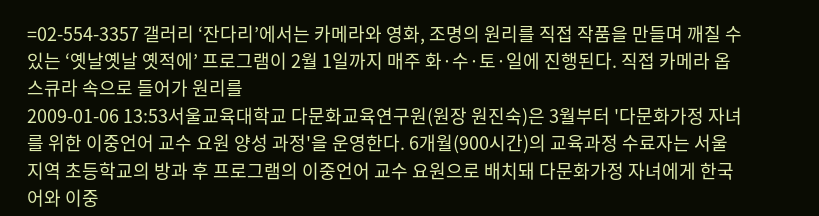=02-554-3357 갤러리 ‘잔다리’에서는 카메라와 영화, 조명의 원리를 직접 작품을 만들며 깨칠 수 있는 ‘옛날옛날 옛적에’ 프로그램이 2월 1일까지 매주 화·수·토·일에 진행된다. 직접 카메라 옵스큐라 속으로 들어가 원리를
2009-01-06 13:53서울교육대학교 다문화교육연구원(원장 원진숙)은 3월부터 '다문화가정 자녀를 위한 이중언어 교수 요원 양성 과정'을 운영한다. 6개월(900시간)의 교육과정 수료자는 서울 지역 초등학교의 방과 후 프로그램의 이중언어 교수 요원으로 배치돼 다문화가정 자녀에게 한국어와 이중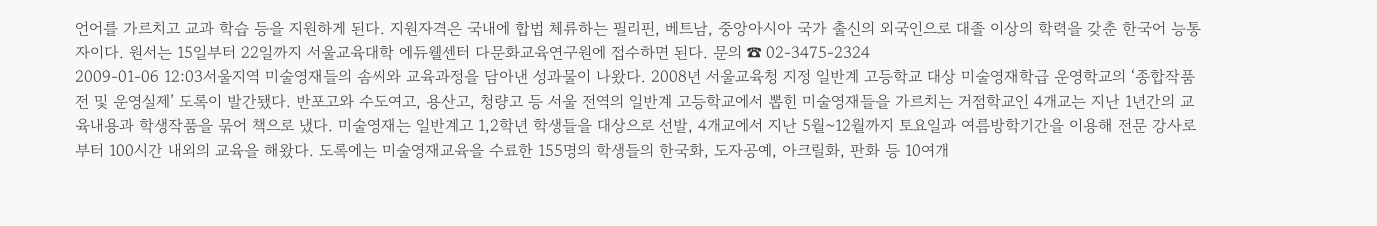언어를 가르치고 교과 학습 등을 지원하게 된다. 지원자격은 국내에 합법 체류하는 필리핀, 베트남, 중앙아시아 국가 출신의 외국인으로 대졸 이상의 학력을 갖춘 한국어 능통자이다. 원서는 15일부터 22일까지 서울교육대학 에듀웰센터 다문화교육연구원에 접수하면 된다. 문의 ☎ 02-3475-2324
2009-01-06 12:03서울지역 미술영재들의 솜씨와 교육과정을 담아낸 성과물이 나왔다. 2008년 서울교육청 지정 일반계 고등학교 대상 미술영재학급 운영학교의 ‘종합작품전 및 운영실제’ 도록이 발간됐다. 반포고와 수도여고, 용산고, 청량고 등 서울 전역의 일반계 고등학교에서 뽑힌 미술영재들을 가르치는 거점학교인 4개교는 지난 1년간의 교육내용과 학생작품을 묶어 책으로 냈다. 미술영재는 일반계고 1,2학년 학생들을 대상으로 선발, 4개교에서 지난 5월~12월까지 토요일과 여름방학기간을 이용해 전문 강사로부터 100시간 내외의 교육을 해왔다. 도록에는 미술영재교육을 수료한 155명의 학생들의 한국화, 도자공예, 아크릴화, 판화 등 10여개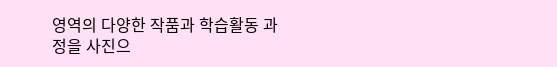영역의 다양한 작품과 학습활동 과정을 사진으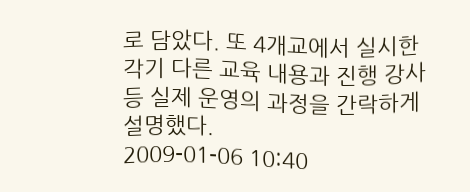로 담았다. 또 4개교에서 실시한 각기 다른 교육 내용과 진행 강사 등 실제 운영의 과정을 간락하게 설명했다.
2009-01-06 10:40